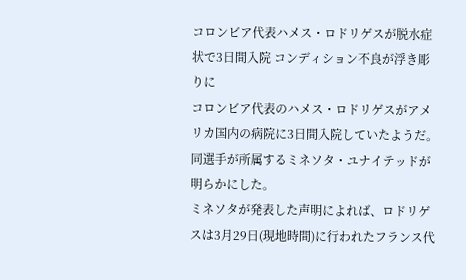コロンビア代表ハメス・ロドリゲスが脱水症状で3日間入院 コンディション不良が浮き彫りに
コロンビア代表のハメス・ロドリゲスがアメリカ国内の病院に3日間入院していたようだ。同選手が所属するミネソタ・ユナイテッドが明らかにした。
ミネソタが発表した声明によれば、ロドリゲスは3月29日(現地時間)に行われたフランス代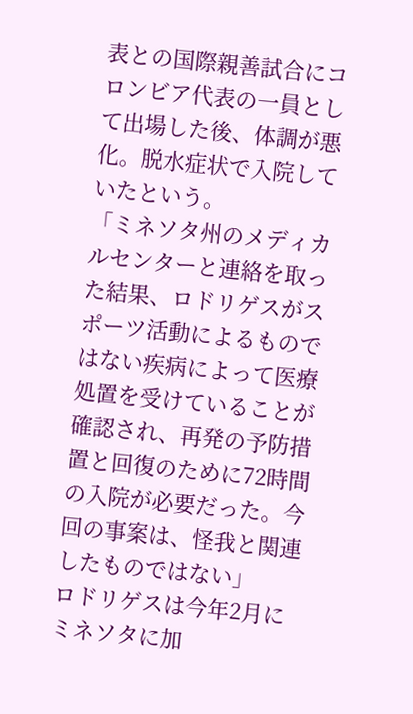表との国際親善試合にコロンビア代表の一員として出場した後、体調が悪化。脱水症状で入院していたという。
「ミネソタ州のメディカルセンターと連絡を取った結果、ロドリゲスがスポーツ活動によるものではない疾病によって医療処置を受けていることが確認され、再発の予防措置と回復のために72時間の入院が必要だった。今回の事案は、怪我と関連したものではない」
ロドリゲスは今年2月にミネソタに加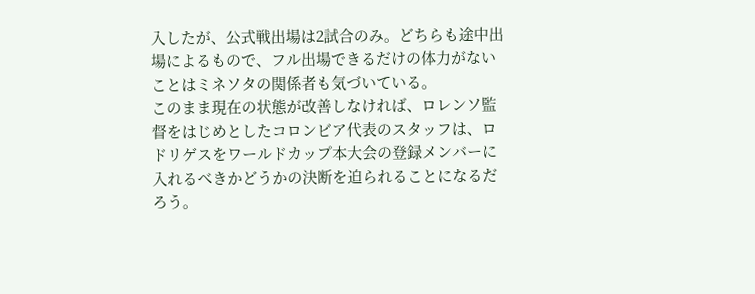入したが、公式戦出場は2試合のみ。どちらも途中出場によるもので、フル出場できるだけの体力がないことはミネソタの関係者も気づいている。
このまま現在の状態が改善しなければ、ロレンソ監督をはじめとしたコロンビア代表のスタッフは、ロドリゲスをワールドカップ本大会の登録メンバーに入れるべきかどうかの決断を迫られることになるだろう。